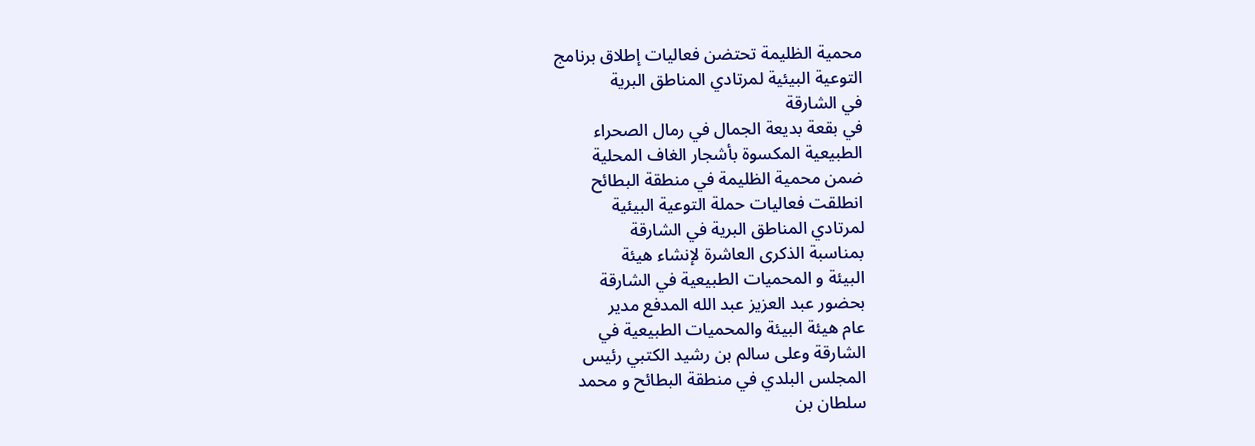محمية الظليمة تحتضن فعاليات إطلاق برنامج
التوعية البيئية لمرتادي المناطق البرية
في الشارقة
في بقعة بديعة الجمال في رمال الصحراء
الطبيعية المكسوة بأشجار الغاف المحلية
ضمن محمية الظليمة في منطقة البطائح
انطلقت فعاليات حملة التوعية البيئية
لمرتادي المناطق البرية في الشارقة
بمناسبة الذكرى العاشرة لإنشاء هيئة
البيئة و المحميات الطبيعية في الشارقة
بحضور عبد العزيز عبد الله المدفع مدير
عام هيئة البيئة والمحميات الطبيعية في
الشارقة وعلى سالم بن رشيد الكتبي رئيس
المجلس البلدي في منطقة البطائح و محمد
سلطان بن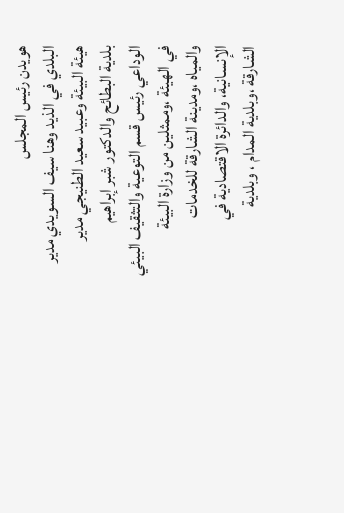هويدن رئيس المجلس
البلدي في الذيد وهنا سيف السويدي مدير
هيئة البيئة وعبيد سعيد الطنيجي مدير
بلدية البطائح والدكتور شبر إبراهيم
الوداعي رئيس قسم التوعية والتثقيف البيئي
في الهيئة ،وممثلين من وزارة البيئة
والمياه ،ومدينة الشارقة للخدمات
الإنسانية، والدائرة الاقتصادية في
الشارقة ،وبلدية المدام ، وبلدية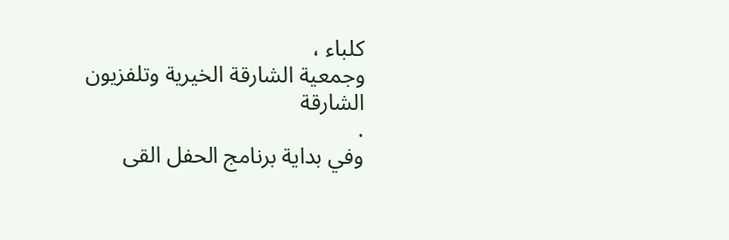كلباء ،
وجمعية الشارقة الخيرية وتلفزيون الشارقة
.
وفي بداية برنامج الحفل القى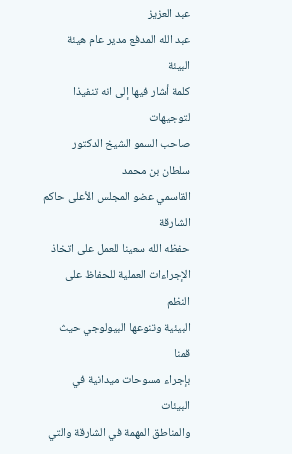عبد العزيز
عبد الله المدفع مدير عام هيئة البيئة
كلمة أشار فيها إلى انه تنفيذا لتوجيهات
صاحب السمو الشيخ الدكتور سلطان بن محمد
القاسمي عضو المجلس الأعلى حاكم الشارقة
حفظه الله سعينا للعمل على اتخاذ
الإجراءات العملية للحفاظ على النظم
البيئية وتنوعها البيولوجي حيث قمنا
بإجراء مسوحات ميدانية في البيئات
والمناطق المهمة في الشارقة والتي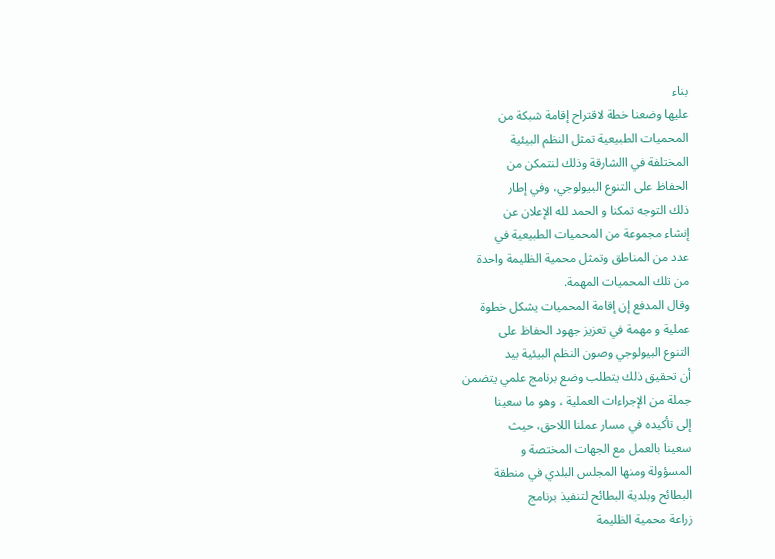بناء
عليها وضعنا خطة لاقتراح إقامة شبكة من
المحميات الطبيعية تمثل النظم البيئية
المختلفة في االشارقة وذلك لنتمكن من
الحفاظ على التنوع البيولوجي، وفي إطار
ذلك التوجه تمكنا و الحمد لله الإعلان عن
إنشاء مجموعة من المحميات الطبيعية في
عدد من المناطق وتمثل محمية الظليمة واحدة
من تلك المحميات المهمة.
وقال المدفع إن إقامة المحميات يشكل خطوة
عملية و مهمة في تعزيز جهود الحفاظ على
التنوع البيولوجي وصون النظم البيئية بيد
أن تحقيق ذلك يتطلب وضع برنامج علمي يتضمن
جملة من الإجراءات العملية ، وهو ما سعينا
إلى تأكيده في مسار عملنا اللاحق، حيث
سعينا بالعمل مع الجهات المختصة و
المسؤولة ومنها المجلس البلدي في منطقة
البطائح وبلدية البطائح لتنفيذ برنامج
زراعة محمية الظليمة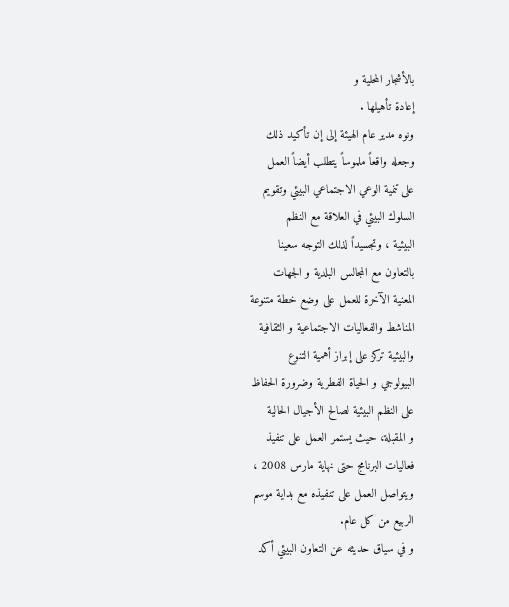بالأشجار المحلية و
إعادة تأهيلها .
ونوه مدير عام الهيئة إلى إن تأكيد ذلك
وجعله واقعاً ملموساً يتطلب أيضاً العمل
على تنمية الوعي الاجتماعي البيئي وتقويم
السلوك البيئي في العلاقة مع النظم
البيئية ، وتجسيداً لذلك التوجه سعينا
بالتعاون مع المجالس البلدية و الجهات
المعنية الآخرة للعمل على وضع خطة متنوعة
المناشط والفعاليات الاجتماعية و الثقافية
والبيئية تركز على إبراز أهمية التنوع
البيولوجي و الحياة الفطرية وضرورة الحفاظ
على النظم البيئية لصالح الأجيال الحالية
و المقبلة، حيث يستمر العمل على تنفيذ
فعاليات البرنامج حتى نهاية مارس 2008 ،
ويتواصل العمل على تنفيذه مع بداية موسم
الربيع من كل عام.
و في سياق حديثه عن التعاون البيئي أكد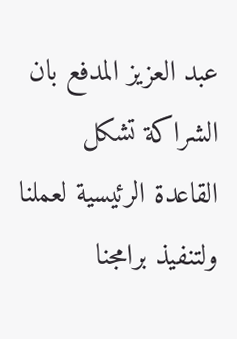عبد العزيز المدفع بان الشراكة تشكل
القاعدة الرئيسية لعملنا ولتنفيذ برامجنا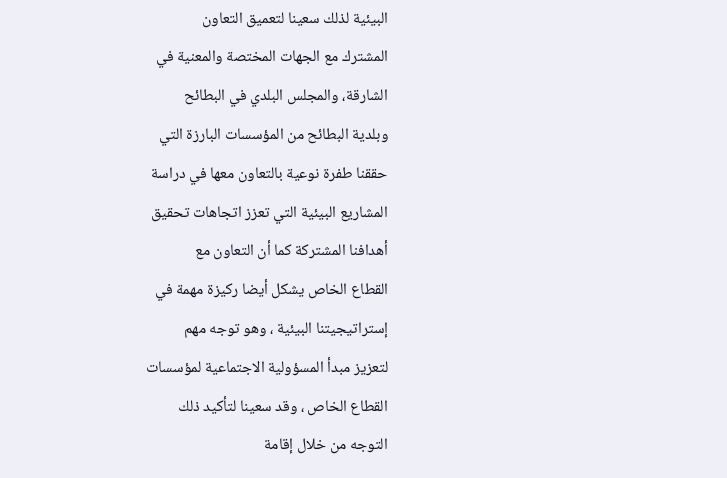البيئية لذلك سعينا لتعميق التعاون
المشترك مع الجهات المختصة والمعنية في
الشارقة، والمجلس البلدي في البطائح
وبلدية البطائح من المؤسسات البارزة التي
حققنا طفرة نوعية بالتعاون معها في دراسة
المشاريع البيئية التي تعزز اتجاهات تحقيق
أهدافنا المشتركة كما أن التعاون مع
القطاع الخاص يشكل أيضا ركيزة مهمة في
إستراتيجيتنا البيئية ، وهو توجه مهم
لتعزيز مبدأ المسؤولية الاجتماعية لمؤسسات
القطاع الخاص ، وقد سعينا لتأكيد ذلك
التوجه من خلال إقامة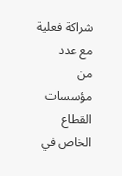شراكة فعلية مع عدد
من مؤسسات القطاع الخاص في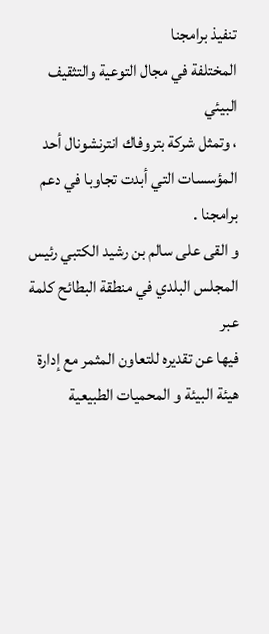تنفيذ برامجنا
المختلفة في مجال التوعية والتثقيف البيئي
، وتمثل شركة بتروفاك انترنشونال أحد
المؤسسات التي أبدت تجاوبا في دعم
برامجنا .
و القى على سالم بن رشيد الكتبي رئيس
المجلس البلدي في منطقة البطائح كلمة عبر
فيها عن تقديره للتعاون المثمر مع إدارة
هيئة البيئة و المحميات الطبيعية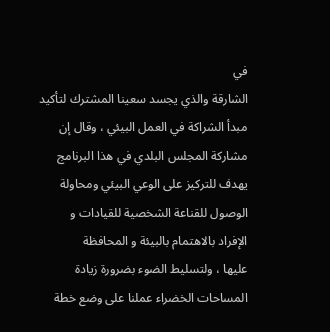في
الشارقة والذي يجسد سعينا المشترك لتأكيد
مبدأ الشراكة في العمل البيئي ، وقال إن
مشاركة المجلس البلدي في هذا البرنامج
يهدف للتركيز على الوعي البيئي ومحاولة
الوصول للقناعة الشخصية للقيادات و
الإفراد بالاهتمام بالبيئة و المحافظة
عليها ، ولتسليط الضوء بضرورة زيادة
المساحات الخضراء عملنا على وضع خطة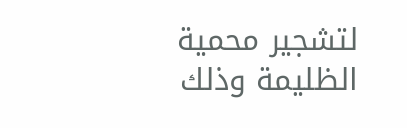لتشجير محمية الظليمة وذلك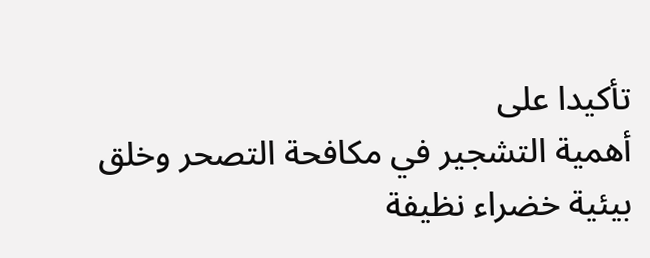تأكيدا على
أهمية التشجير في مكافحة التصحر وخلق
بيئية خضراء نظيفة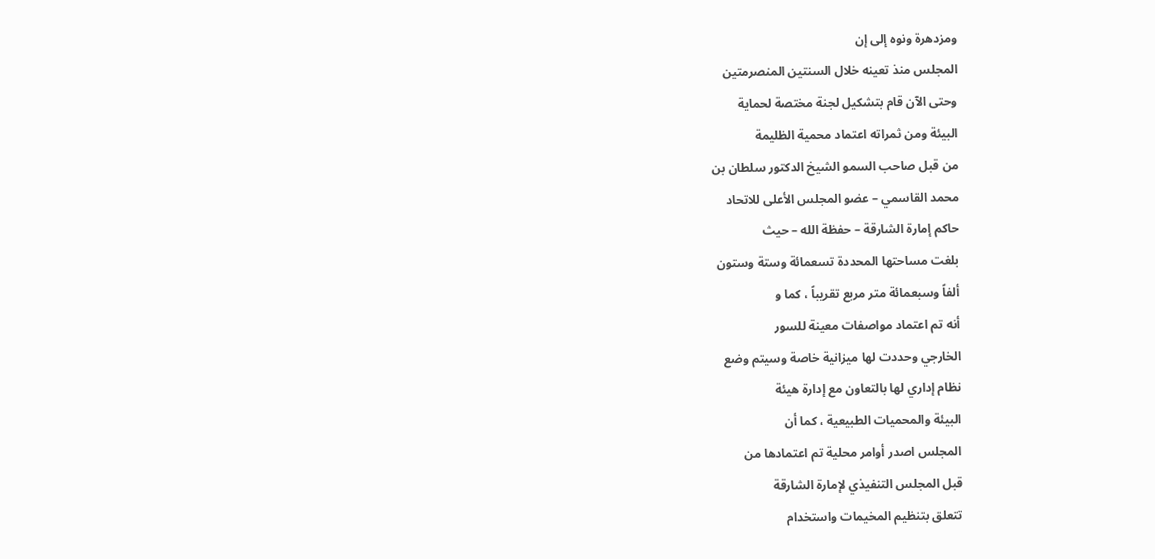ومزدهرة ونوه إلى إن
المجلس منذ تعينه خلال السنتين المنصرمتين
وحتى الآن قام بتشكيل لجنة مختصة لحماية
البيئة ومن ثمراته اعتماد محمية الظليمة
من قبل صاحب السمو الشيخ الدكتور سلطان بن
محمد القاسمي – عضو المجلس الأعلى للاتحاد
حاكم إمارة الشارقة – حفظة الله – حيث
بلغت مساحتها المحددة تسعمائة وستة وستون
ألفاً وسبعمائة متر مربع تقريباً ، كما و
أنه تم اعتماد مواصفات معينة للسور
الخارجي وحددت لها ميزانية خاصة وسيتم وضع
نظام إداري لها بالتعاون مع إدارة هيئة
البيئة والمحميات الطبيعية ، كما أن
المجلس اصدر أوامر محلية تم اعتمادها من
قبل المجلس التنفيذي لإمارة الشارقة
تتعلق بتنظيم المخيمات واستخدام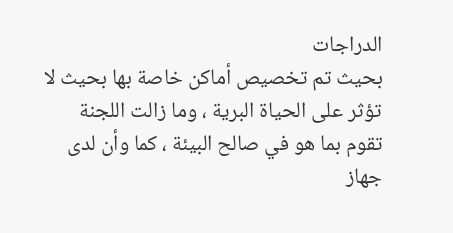الدراجات
بحيث تم تخصيص أماكن خاصة بها بحيث لا
تؤثر على الحياة البرية ، وما زالت اللجنة
تقوم بما هو في صالح البيئة ، كما وأن لدى
جهاز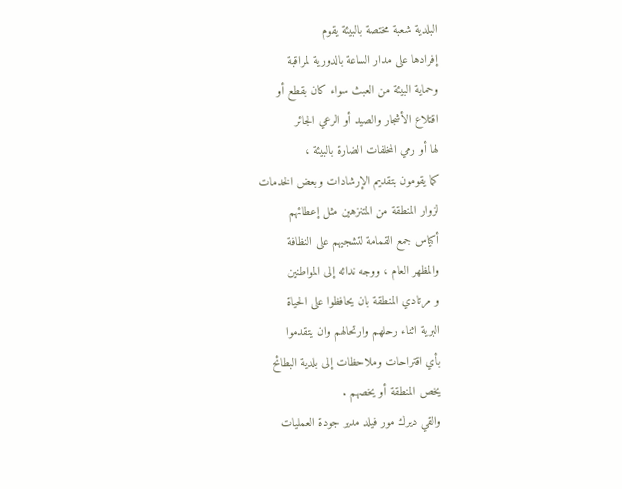البلدية شعبة مختصة بالبيئة يقوم
إفرادها على مدار الساعة بالدورية لمراقبة
وحماية البيئة من العبث سواء كان بقطع أو
اقتلاع الأشجار والصيد أو الرعي الجائر
لها أو رمي المخلفات الضارة بالبيئة ،
كما يقومون بتقديم الإرشادات وبعض الخدمات
لزوار المنطقة من المتنزهين مثل إعطائهم
أكياس جمع القمامة لتشجيهم على النظافة
والمظهر العام ، ووجه ندائه إلى المواطنين
و مرتادي المنطقة بان يحافظوا على الحياة
البرية اثناء رحلهم وارتحالهم وان يتقدموا
بأي اقتراحات وملاحظات إلى بلدية البطائح
يخص المنطقة أو يخصهم .
والقي ديرك مور فيلد مدير جودة العمليات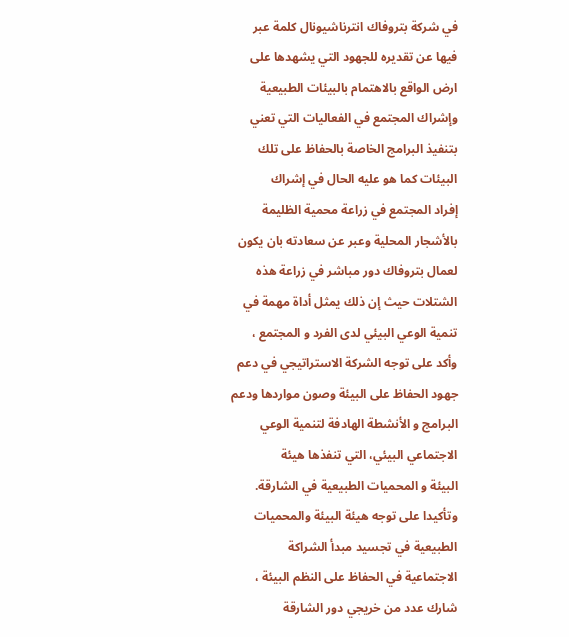في شركة بتروفاك انترناشيونال كلمة عبر
فيها عن تقديره للجهود التي يشهدها على
ارض الواقع بالاهتمام بالبيئات الطبيعية
وإشراك المجتمع في الفعاليات التي تعني
بتنفيذ البرامج الخاصة بالحفاظ على تلك
البيئات كما هو عليه الحال في إشراك
إفراد المجتمع في زراعة محمية الظليمة
بالأشجار المحلية وعبر عن سعادته بان يكون
لعمال بتروفاك دور مباشر في زراعة هذه
الشتلات حيث إن ذلك يمثل أداة مهمة في
تنمية الوعي البيئي لدى الفرد و المجتمع ،
وأكد على توجه الشركة الاستراتيجي في دعم
جهود الحفاظ على البيئة وصون مواردها ودعم
البرامج و الأنشطة الهادفة لتنمية الوعي
الاجتماعي البيئي، التي تنفذها هيئة
البيئة و المحميات الطبيعية في الشارقة.
وتأكيدا على توجه هيئة البيئة والمحميات
الطبيعية في تجسيد مبدأ الشراكة
الاجتماعية في الحفاظ على النظم البيئة ،
شارك عدد من خريجي دور الشارقة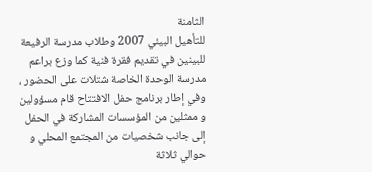الثامنة
للتأهيل البيئي 2007 وطلاب مدرسة الرفيعة
للبينين في تقديم فقرة فنية كما وزع براعم
مدرسة الوحدة الخاصة شتلات على الحضور ،
وفي إطار برنامج حفل الافتتاح قام مسؤولين
و ممثلين من المؤسسات المشاركة في الحفل
إلى جانب شخصيات من المجتمع المحلي و
حوالي ثلاثة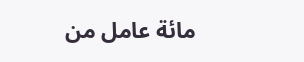مائة عامل من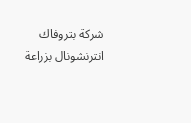شركة بتروفاك
انترنشونال بزراعة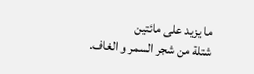ما يزيد على مائتين
شتلة من شجر السمر و الغاف.